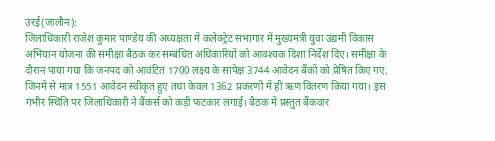उरई(जालौन):
जिलाधिकारी राजेश कुमार पाण्डेय की अध्यक्षता में कलेक्ट्रेट सभागार में मुख्यमंत्री युवा उद्यमी विकास अभियान योजना की समीक्षा बैठक कर सम्बंधित अधिकारियों को आवश्यक दिशा निर्देश दिए। समीक्षा के दौरान पाया गया कि जनपद को आवंटित 1700 लक्ष्य के सापेक्ष 3744 आवेदन बैंकों को प्रेषित किए गए, जिनमें से मात्र 1551 आवेदन स्वीकृत हुए तथा केवल 1362 प्रकरणों में ही ऋण वितरण किया गया। इस गंभीर स्थिति पर जिलाधिकारी ने बैंकर्स को कड़ी फटकार लगाई। बैठक में प्रस्तुत बैंकवार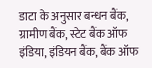डाटा के अनुसार बन्धन बैंक, ग्रामीण बैंक, स्टेट बैंक ऑफ इंडिया, इंडियन बैंक, बैंक ऑफ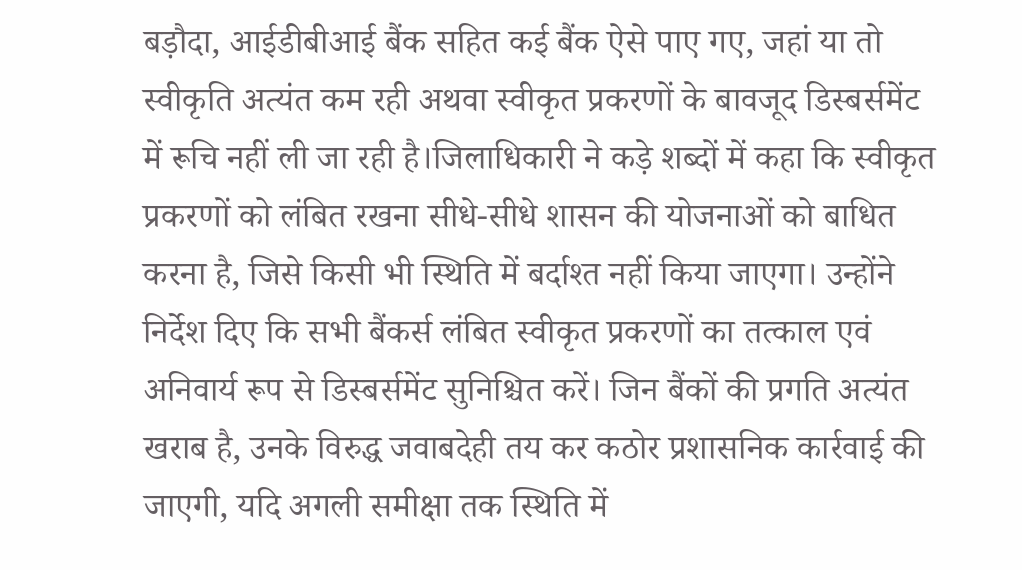बड़ौदा, आईडीबीआई बैंक सहित कई बैंक ऐसे पाए गए, जहां या तो स्वीकृति अत्यंत कम रही अथवा स्वीकृत प्रकरणों के बावजूद डिस्बर्समेंट में रूचि नहीं ली जा रही है।जिलाधिकारी ने कड़े शब्दों में कहा कि स्वीकृत प्रकरणों को लंबित रखना सीधे-सीधे शासन की योजनाओं को बाधित करना है, जिसे किसी भी स्थिति में बर्दाश्त नहीं किया जाएगा। उन्होंने निर्देश दिए कि सभी बैंकर्स लंबित स्वीकृत प्रकरणों का तत्काल एवं अनिवार्य रूप से डिस्बर्समेंट सुनिश्चित करें। जिन बैंकों की प्रगति अत्यंत खराब है, उनके विरुद्ध जवाबदेही तय कर कठोर प्रशासनिक कार्रवाई की जाएगी, यदि अगली समीक्षा तक स्थिति में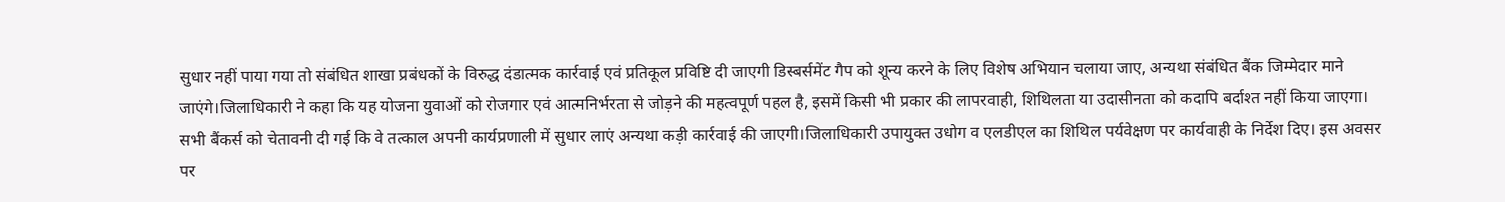सुधार नहीं पाया गया तो संबंधित शाखा प्रबंधकों के विरुद्ध दंडात्मक कार्रवाई एवं प्रतिकूल प्रविष्टि दी जाएगी डिस्बर्समेंट गैप को शून्य करने के लिए विशेष अभियान चलाया जाए, अन्यथा संबंधित बैंक जिम्मेदार माने जाएंगे।जिलाधिकारी ने कहा कि यह योजना युवाओं को रोजगार एवं आत्मनिर्भरता से जोड़ने की महत्वपूर्ण पहल है, इसमें किसी भी प्रकार की लापरवाही, शिथिलता या उदासीनता को कदापि बर्दाश्त नहीं किया जाएगा। सभी बैंकर्स को चेतावनी दी गई कि वे तत्काल अपनी कार्यप्रणाली में सुधार लाएं अन्यथा कड़ी कार्रवाई की जाएगी।जिलाधिकारी उपायुक्त उधोग व एलडीएल का शिथिल पर्यवेक्षण पर कार्यवाही के निर्देश दिए। इस अवसर पर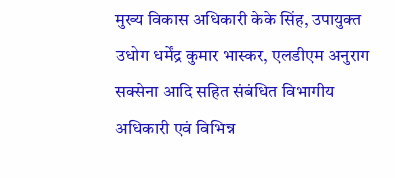मुख्य विकास अधिकारी केके सिंह, उपायुक्त उधोग धर्मेंद्र कुमार भास्कर, एलडीएम अनुराग सक्सेना आदि सहित संबंधित विभागीय अधिकारी एवं विभिन्न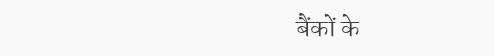बैंकों के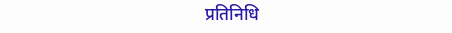प्रतिनिधि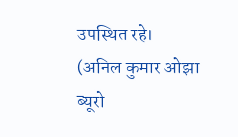उपस्थित रहे।
(अनिल कुमार ओझा ब्यूरो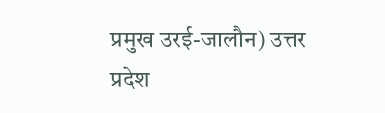प्रमुख उरई-जालौन) उत्तर प्रदेश